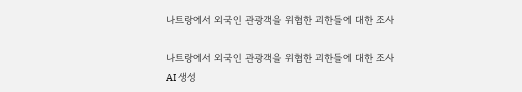나트랑에서 외국인 관광객을 위협한 괴한들에 대한 조사

나트랑에서 외국인 관광객을 위협한 괴한들에 대한 조사
AI 생성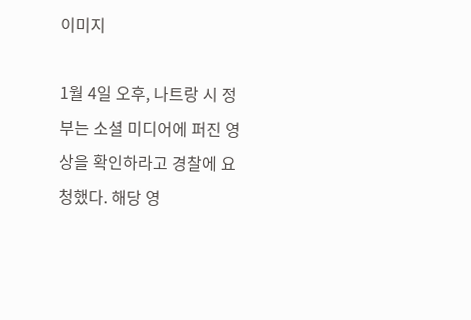이미지

1월 4일 오후, 나트랑 시 정부는 소셜 미디어에 퍼진 영상을 확인하라고 경찰에 요청했다. 해당 영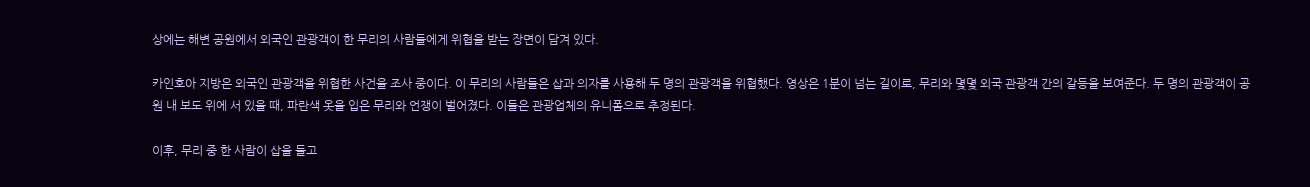상에는 해변 공원에서 외국인 관광객이 한 무리의 사람들에게 위협을 받는 장면이 담겨 있다.

카인호아 지방은 외국인 관광객을 위협한 사건을 조사 중이다. 이 무리의 사람들은 삽과 의자를 사용해 두 명의 관광객을 위협했다. 영상은 1분이 넘는 길이로, 무리와 몇몇 외국 관광객 간의 갈등을 보여준다. 두 명의 관광객이 공원 내 보도 위에 서 있을 때, 파란색 옷을 입은 무리와 언쟁이 벌어졌다. 이들은 관광업체의 유니폼으로 추정된다.

이후, 무리 중 한 사람이 삽을 들고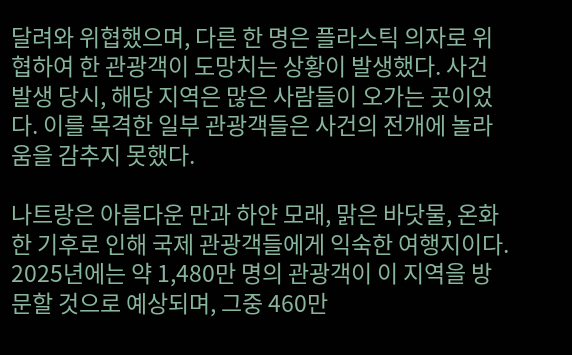달려와 위협했으며, 다른 한 명은 플라스틱 의자로 위협하여 한 관광객이 도망치는 상황이 발생했다. 사건 발생 당시, 해당 지역은 많은 사람들이 오가는 곳이었다. 이를 목격한 일부 관광객들은 사건의 전개에 놀라움을 감추지 못했다.

나트랑은 아름다운 만과 하얀 모래, 맑은 바닷물, 온화한 기후로 인해 국제 관광객들에게 익숙한 여행지이다. 2025년에는 약 1,480만 명의 관광객이 이 지역을 방문할 것으로 예상되며, 그중 460만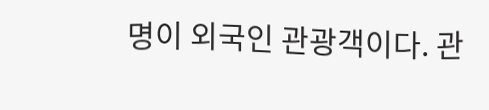명이 외국인 관광객이다. 관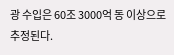광 수입은 60조 3000억 동 이상으로 추정된다.